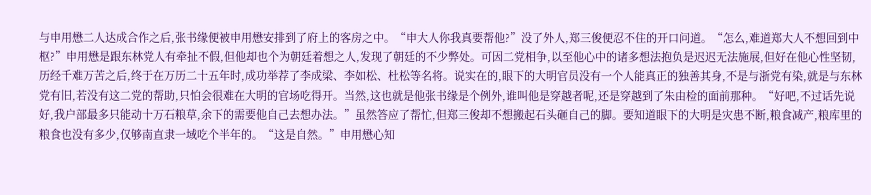与申用懋二人达成合作之后,张书缘便被申用懋安排到了府上的客房之中。“申大人你我真要帮他?”没了外人,郑三俊便忍不住的开口问道。“怎么,难道郑大人不想回到中枢?”申用懋是跟东林党人有牵扯不假,但他却也个为朝廷着想之人,发现了朝廷的不少弊处。可因二党相争,以至他心中的诸多想法抱负是迟迟无法施展,但好在他心性坚韧,历经千难万苦之后,终于在万历二十五年时,成功举荐了李成梁、李如松、杜松等名将。说实在的,眼下的大明官员没有一个人能真正的独善其身,不是与浙党有染,就是与东林党有旧,若没有这二党的帮助,只怕会很难在大明的官场吃得开。当然,这也就是他张书缘是个例外,谁叫他是穿越者呢,还是穿越到了朱由检的面前那种。“好吧,不过话先说好,我户部最多只能动十万石粮草,余下的需要他自己去想办法。”虽然答应了帮忙,但郑三俊却不想搬起石头砸自己的脚。要知道眼下的大明是灾患不断,粮食减产,粮库里的粮食也没有多少,仅够南直隶一域吃个半年的。“这是自然。”申用懋心知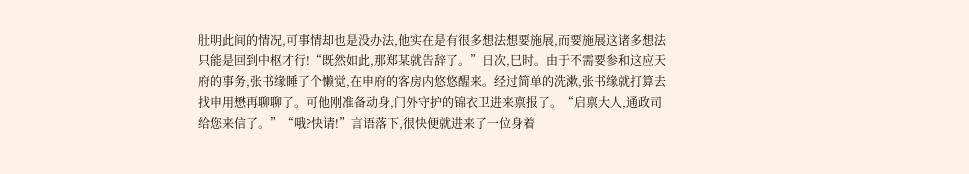肚明此间的情况,可事情却也是没办法,他实在是有很多想法想要施展,而要施展这诸多想法只能是回到中枢才行!“既然如此,那郑某就告辞了。”日次,巳时。由于不需要参和这应天府的事务,张书缘睡了个懒觉,在申府的客房内悠悠醒来。经过简单的洗漱,张书缘就打算去找申用懋再聊聊了。可他刚准备动身,门外守护的锦衣卫进来禀报了。“启禀大人,通政司给您来信了。”“哦?快请!”言语落下,很快便就进来了一位身着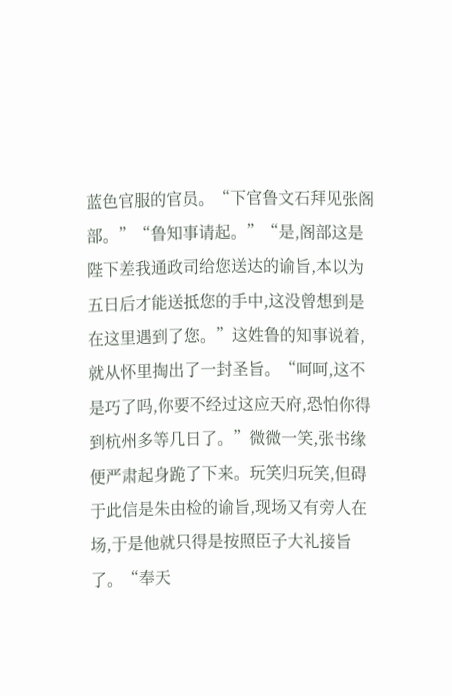蓝色官服的官员。“下官鲁文石拜见张阁部。”“鲁知事请起。”“是,阁部这是陛下差我通政司给您送达的谕旨,本以为五日后才能送抵您的手中,这没曾想到是在这里遇到了您。”这姓鲁的知事说着,就从怀里掏出了一封圣旨。“呵呵,这不是巧了吗,你要不经过这应天府,恐怕你得到杭州多等几日了。”微微一笑,张书缘便严肃起身跪了下来。玩笑归玩笑,但碍于此信是朱由检的谕旨,现场又有旁人在场,于是他就只得是按照臣子大礼接旨了。“奉天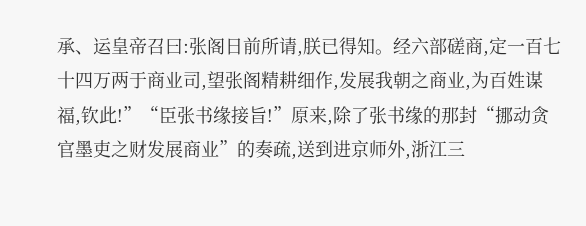承、运皇帝召曰:张阁日前所请,朕已得知。经六部磋商,定一百七十四万两于商业司,望张阁精耕细作,发展我朝之商业,为百姓谋福,钦此!”“臣张书缘接旨!”原来,除了张书缘的那封“挪动贪官墨吏之财发展商业”的奏疏,送到进京师外,浙江三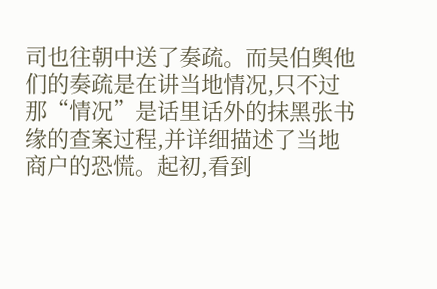司也往朝中送了奏疏。而吴伯舆他们的奏疏是在讲当地情况,只不过那“情况”是话里话外的抹黑张书缘的查案过程,并详细描述了当地商户的恐慌。起初,看到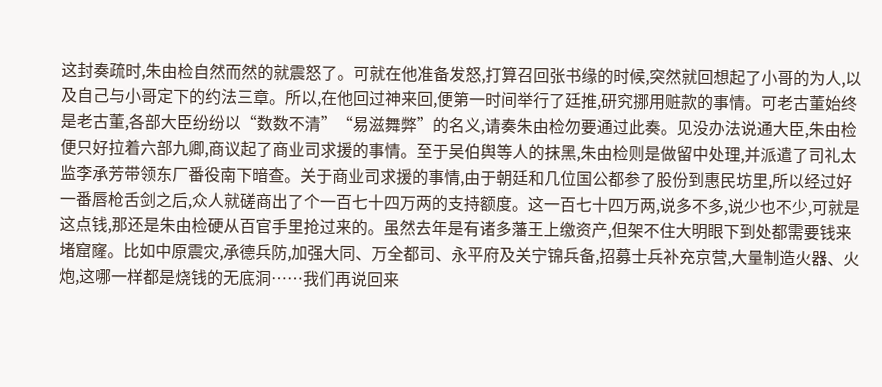这封奏疏时,朱由检自然而然的就震怒了。可就在他准备发怒,打算召回张书缘的时候,突然就回想起了小哥的为人,以及自己与小哥定下的约法三章。所以,在他回过神来回,便第一时间举行了廷推,研究挪用赃款的事情。可老古董始终是老古董,各部大臣纷纷以“数数不清”“易滋舞弊”的名义,请奏朱由检勿要通过此奏。见没办法说通大臣,朱由检便只好拉着六部九卿,商议起了商业司求援的事情。至于吴伯舆等人的抹黑,朱由检则是做留中处理,并派遣了司礼太监李承芳带领东厂番役南下暗查。关于商业司求援的事情,由于朝廷和几位国公都参了股份到惠民坊里,所以经过好一番唇枪舌剑之后,众人就磋商出了个一百七十四万两的支持额度。这一百七十四万两,说多不多,说少也不少,可就是这点钱,那还是朱由检硬从百官手里抢过来的。虽然去年是有诸多藩王上缴资产,但架不住大明眼下到处都需要钱来堵窟窿。比如中原震灾,承德兵防,加强大同、万全都司、永平府及关宁锦兵备,招募士兵补充京营,大量制造火器、火炮,这哪一样都是烧钱的无底洞……我们再说回来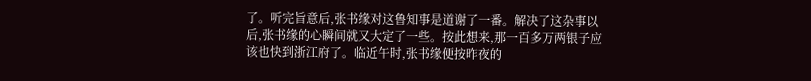了。听完旨意后,张书缘对这鲁知事是道谢了一番。解决了这杂事以后,张书缘的心瞬间就又大定了一些。按此想来,那一百多万两银子应该也快到浙江府了。临近午时,张书缘便按昨夜的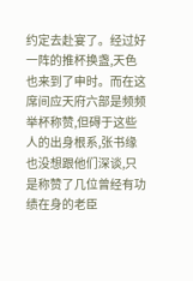约定去赴宴了。经过好一阵的推杯换盏,天色也来到了申时。而在这席间应天府六部是频频举杯称赞,但碍于这些人的出身根系,张书缘也没想跟他们深谈,只是称赞了几位曾经有功绩在身的老臣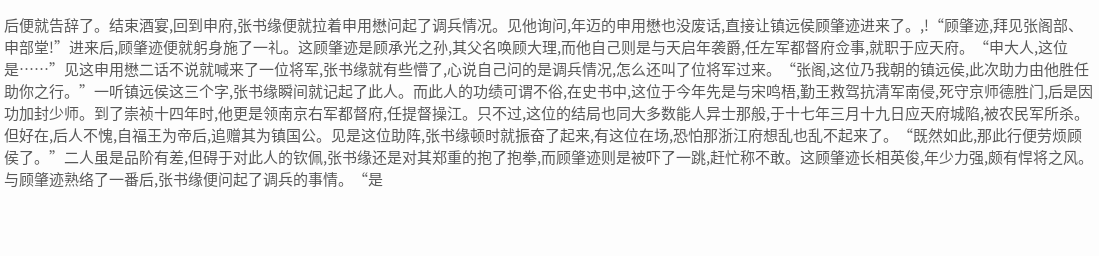后便就告辞了。结束酒宴,回到申府,张书缘便就拉着申用懋问起了调兵情况。见他询问,年迈的申用懋也没废话,直接让镇远侯顾肇迹进来了。,!“顾肇迹,拜见张阁部、申部堂!”进来后,顾肇迹便就躬身施了一礼。这顾肇迹是顾承光之孙,其父名唤顾大理,而他自己则是与天启年袭爵,任左军都督府佥事,就职于应天府。“申大人,这位是……”见这申用懋二话不说就喊来了一位将军,张书缘就有些懵了,心说自己问的是调兵情况,怎么还叫了位将军过来。“张阁,这位乃我朝的镇远侯,此次助力由他胜任助你之行。”一听镇远侯这三个字,张书缘瞬间就记起了此人。而此人的功绩可谓不俗,在史书中,这位于今年先是与宋鸣梧,勤王救驾抗清军南侵,死守京师德胜门,后是因功加封少师。到了崇祯十四年时,他更是领南京右军都督府,任提督操江。只不过,这位的结局也同大多数能人异士那般,于十七年三月十九日应天府城陷,被农民军所杀。但好在,后人不愧,自福王为帝后,追赠其为镇国公。见是这位助阵,张书缘顿时就振奋了起来,有这位在场,恐怕那浙江府想乱也乱不起来了。“既然如此,那此行便劳烦顾侯了。”二人虽是品阶有差,但碍于对此人的钦佩,张书缘还是对其郑重的抱了抱拳,而顾肇迹则是被吓了一跳,赶忙称不敢。这顾肇迹长相英俊,年少力强,颇有悍将之风。与顾肇迹熟络了一番后,张书缘便问起了调兵的事情。“是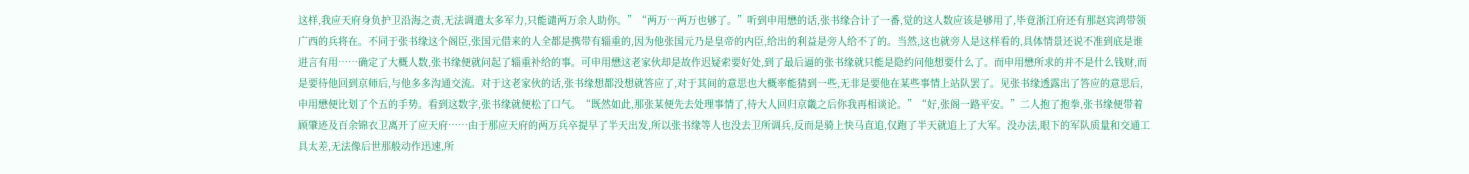这样,我应天府身负护卫沿海之责,无法调遣太多军力,只能谴两万余人助你。”“两万…两万也够了。”听到申用懋的话,张书缘合计了一番,觉的这人数应该是够用了,毕竟浙江府还有那赵宾鸿带领广西的兵将在。不同于张书缘这个阁臣,张国元借来的人全都是携带有辎重的,因为他张国元乃是皇帝的内臣,给出的利益是旁人给不了的。当然,这也就旁人是这样看的,具体情景还说不准到底是谁进言有用……确定了大概人数,张书缘便就问起了辎重补给的事。可申用懋这老家伙却是故作迟疑索要好处,到了最后逼的张书缘就只能是隐约问他想要什么了。而申用懋所求的并不是什么钱财,而是要待他回到京师后,与他多多沟通交流。对于这老家伙的话,张书缘想都没想就答应了,对于其间的意思也大概率能猜到一些,无非是要他在某些事情上站队罢了。见张书缘透露出了答应的意思后,申用懋便比划了个五的手势。看到这数字,张书缘就便松了口气。“既然如此,那张某便先去处理事情了,待大人回归京畿之后你我再相谈论。”“好,张阁一路平安。”二人抱了抱拳,张书缘便带着顾肇迹及百余锦衣卫离开了应天府……由于那应天府的两万兵卒提早了半天出发,所以张书缘等人也没去卫所调兵,反而是骑上快马直追,仅跑了半天就追上了大军。没办法,眼下的军队质量和交通工具太差,无法像后世那般动作迅速,所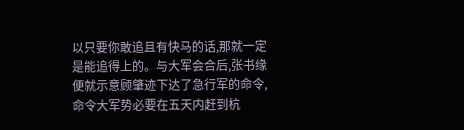以只要你敢追且有快马的话,那就一定是能追得上的。与大军会合后,张书缘便就示意顾肇迹下达了急行军的命令,命令大军势必要在五天内赶到杭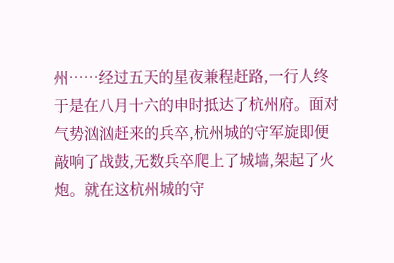州……经过五天的星夜兼程赶路,一行人终于是在八月十六的申时抵达了杭州府。面对气势汹汹赶来的兵卒,杭州城的守军旋即便敲响了战鼓,无数兵卒爬上了城墙,架起了火炮。就在这杭州城的守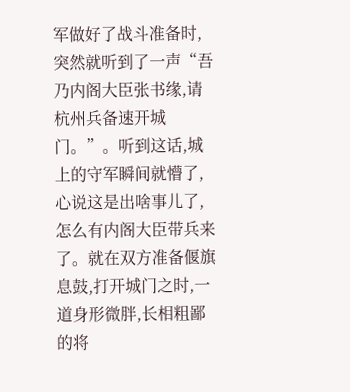军做好了战斗准备时,突然就听到了一声“吾乃内阁大臣张书缘,请杭州兵备速开城门。”。听到这话,城上的守军瞬间就懵了,心说这是出啥事儿了,怎么有内阁大臣带兵来了。就在双方准备偃旗息鼓,打开城门之时,一道身形微胖,长相粗鄙的将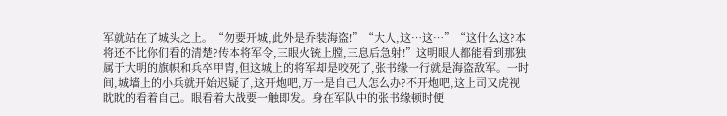军就站在了城头之上。“勿要开城,此外是乔装海盗!”“大人,这…这…”“这什么这?本将还不比你们看的清楚?传本将军令,三眼火铳上膛,三息后急射!”这明眼人都能看到那独属于大明的旗帜和兵卒甲胄,但这城上的将军却是咬死了,张书缘一行就是海盗敌军。一时间,城墙上的小兵就开始迟疑了,这开炮吧,万一是自己人怎么办?不开炮吧,这上司又虎视眈眈的看着自己。眼看着大战要一触即发。身在军队中的张书缘顿时便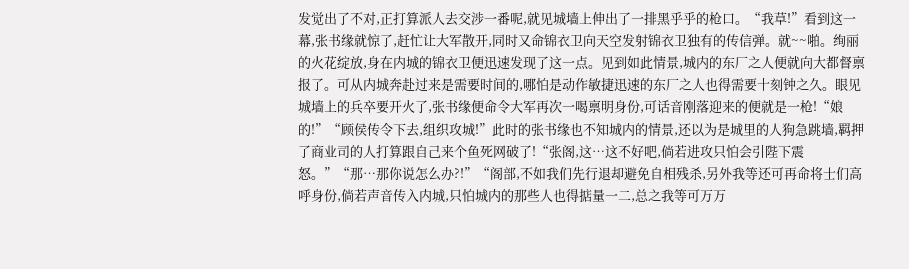发觉出了不对,正打算派人去交涉一番呢,就见城墙上伸出了一排黑乎乎的枪口。“我草!”看到这一幕,张书缘就惊了,赶忙让大军散开,同时又命锦衣卫向天空发射锦衣卫独有的传信弹。就~~啪。绚丽的火花绽放,身在内城的锦衣卫便迅速发现了这一点。见到如此情景,城内的东厂之人便就向大都督禀报了。可从内城奔赴过来是需要时间的,哪怕是动作敏捷迅速的东厂之人也得需要十刻钟之久。眼见城墙上的兵卒要开火了,张书缘便命令大军再次一喝禀明身份,可话音刚落迎来的便就是一枪!“娘的!”“顾侯传令下去,组织攻城!”此时的张书缘也不知城内的情景,还以为是城里的人狗急跳墙,羁押了商业司的人打算跟自己来个鱼死网破了!“张阁,这…这不好吧,倘若进攻只怕会引陛下震怒。”“那…那你说怎么办?!”“阁部,不如我们先行退却避免自相残杀,另外我等还可再命将士们高呼身份,倘若声音传入内城,只怕城内的那些人也得掂量一二,总之我等可万万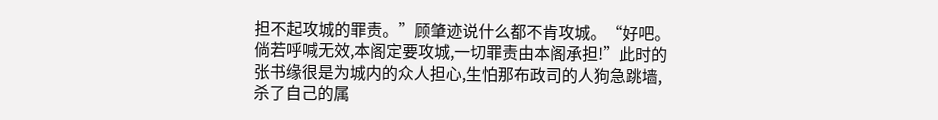担不起攻城的罪责。”顾肇迹说什么都不肯攻城。“好吧。倘若呼喊无效,本阁定要攻城,一切罪责由本阁承担!”此时的张书缘很是为城内的众人担心,生怕那布政司的人狗急跳墙,杀了自己的属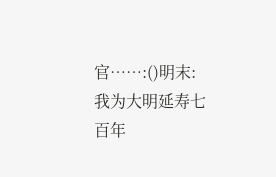官……:()明末:我为大明延寿七百年